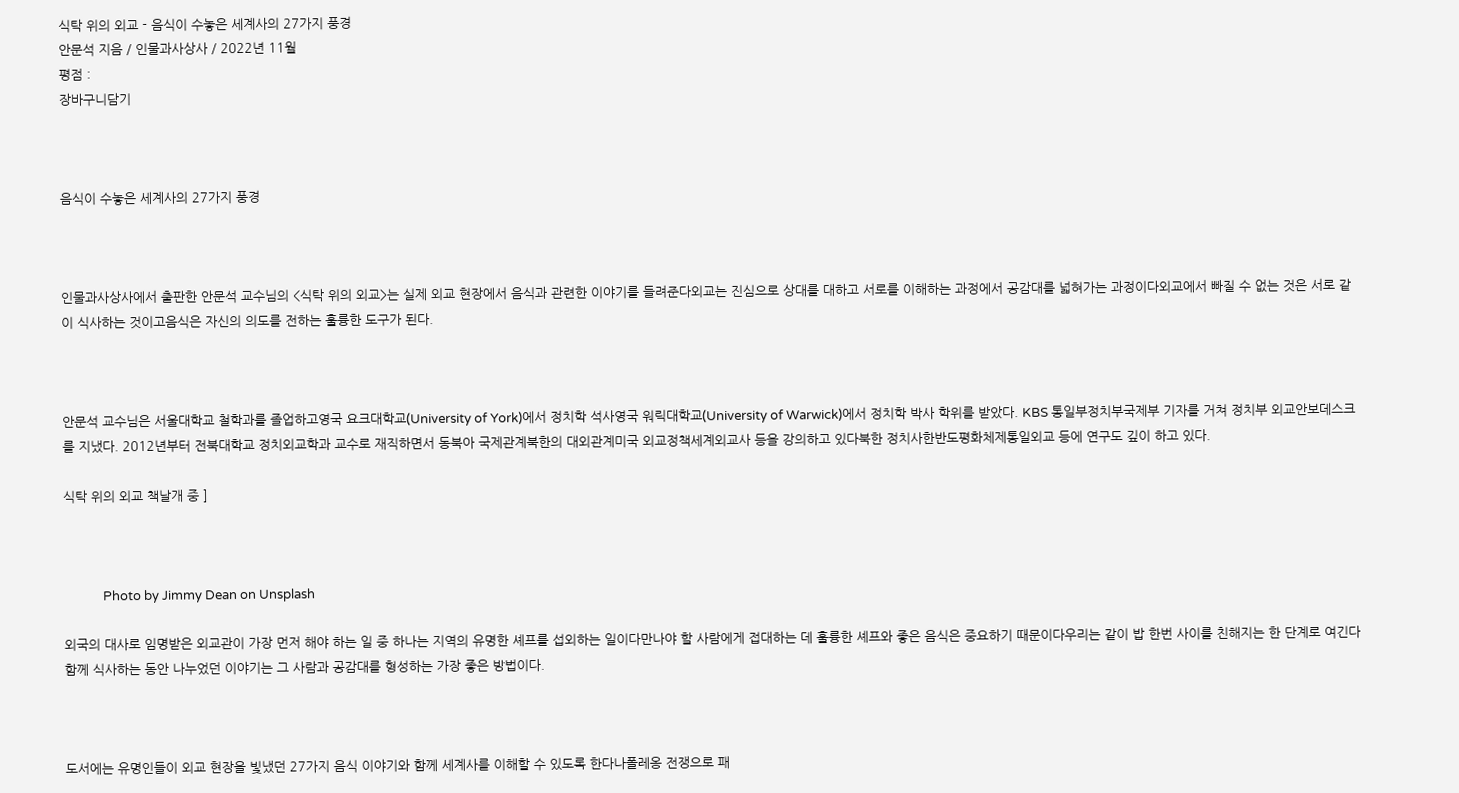식탁 위의 외교 - 음식이 수놓은 세계사의 27가지 풍경
안문석 지음 / 인물과사상사 / 2022년 11월
평점 :
장바구니담기



음식이 수놓은 세계사의 27가지 풍경



인물과사상사에서 출판한 안문석 교수님의 <식탁 위의 외교>는 실제 외교 현장에서 음식과 관련한 이야기를 들려준다외교는 진심으로 상대를 대하고 서로를 이해하는 과정에서 공감대를 넓혀가는 과정이다외교에서 빠질 수 없는 것은 서로 같이 식사하는 것이고음식은 자신의 의도를 전하는 훌륭한 도구가 된다.



안문석 교수님은 서울대학교 철학과를 졸업하고영국 요크대학교(University of York)에서 정치학 석사영국 워릭대학교(University of Warwick)에서 정치학 박사 학위를 받았다. KBS 통일부정치부국제부 기자를 거쳐 정치부 외교안보데스크를 지냈다. 2012년부터 전북대학교 정치외교학과 교수로 재직하면서 동북아 국제관계북한의 대외관계미국 외교정책세계외교사 등을 강의하고 있다북한 정치사한반도평화체제통일외교 등에 연구도 깊이 하고 있다.

식탁 위의 외교 책날개 중 ]



             Photo by Jimmy Dean on Unsplash

외국의 대사로 임명받은 외교관이 가장 먼저 해야 하는 일 중 하나는 지역의 유명한 셰프를 섭외하는 일이다만나야 할 사람에게 접대하는 데 훌륭한 셰프와 좋은 음식은 중요하기 때문이다우리는 같이 밥 한번 사이를 친해지는 한 단계로 여긴다함께 식사하는 동안 나누었던 이야기는 그 사람과 공감대를 형성하는 가장 좋은 방법이다.



도서에는 유명인들이 외교 현장을 빛냈던 27가지 음식 이야기와 함께 세계사를 이해할 수 있도록 한다나폴레옹 전쟁으로 패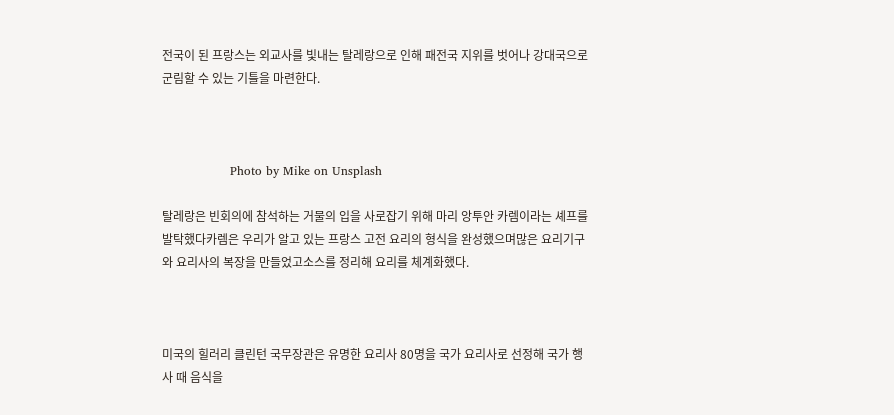전국이 된 프랑스는 외교사를 빛내는 탈레랑으로 인해 패전국 지위를 벗어나 강대국으로 군림할 수 있는 기틀을 마련한다.



                 Photo by Mike on Unsplash

탈레랑은 빈회의에 참석하는 거물의 입을 사로잡기 위해 마리 앙투안 카렘이라는 셰프를 발탁했다카렘은 우리가 알고 있는 프랑스 고전 요리의 형식을 완성했으며많은 요리기구와 요리사의 복장을 만들었고소스를 정리해 요리를 체계화했다.



미국의 힐러리 클린턴 국무장관은 유명한 요리사 80명을 국가 요리사로 선정해 국가 행사 때 음식을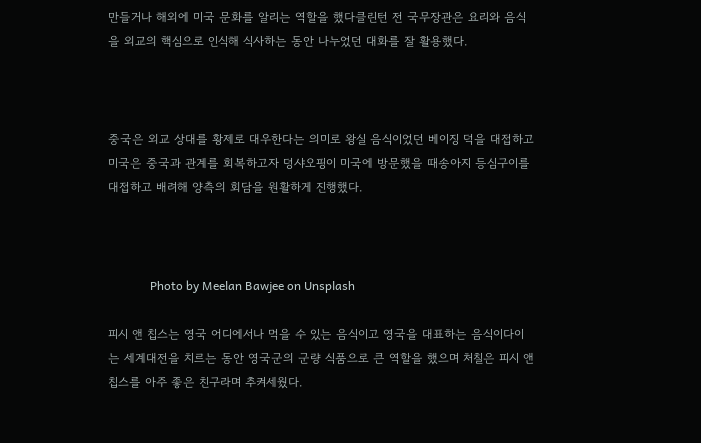만들거나 해외에 미국 문화를 알리는 역할을 했다클린턴 전 국무장관은 요리와 음식을 외교의 핵심으로 인식해 식사하는 동안 나누었던 대화를 잘 활용했다.



중국은 외교 상대를 황제로 대우한다는 의미로 왕실 음식이었던 베이징 덕을 대접하고미국은 중국과 관계를 회복하고자 덩샤오핑이 미국에 방문했을 때송아지 등심구이를 대접하고 배려해 양측의 회담을 원활하게 진행했다.



              Photo by Meelan Bawjee on Unsplash

피시 앤 칩스는 영국 어디에서나 먹을 수 있는 음식이고 영국을 대표하는 음식이다이는 세계대전을 치르는 동안 영국군의 군량 식품으로 큰 역할을 했으며 처칠은 피시 앤 칩스를 아주 좋은 친구라며 추켜세웠다.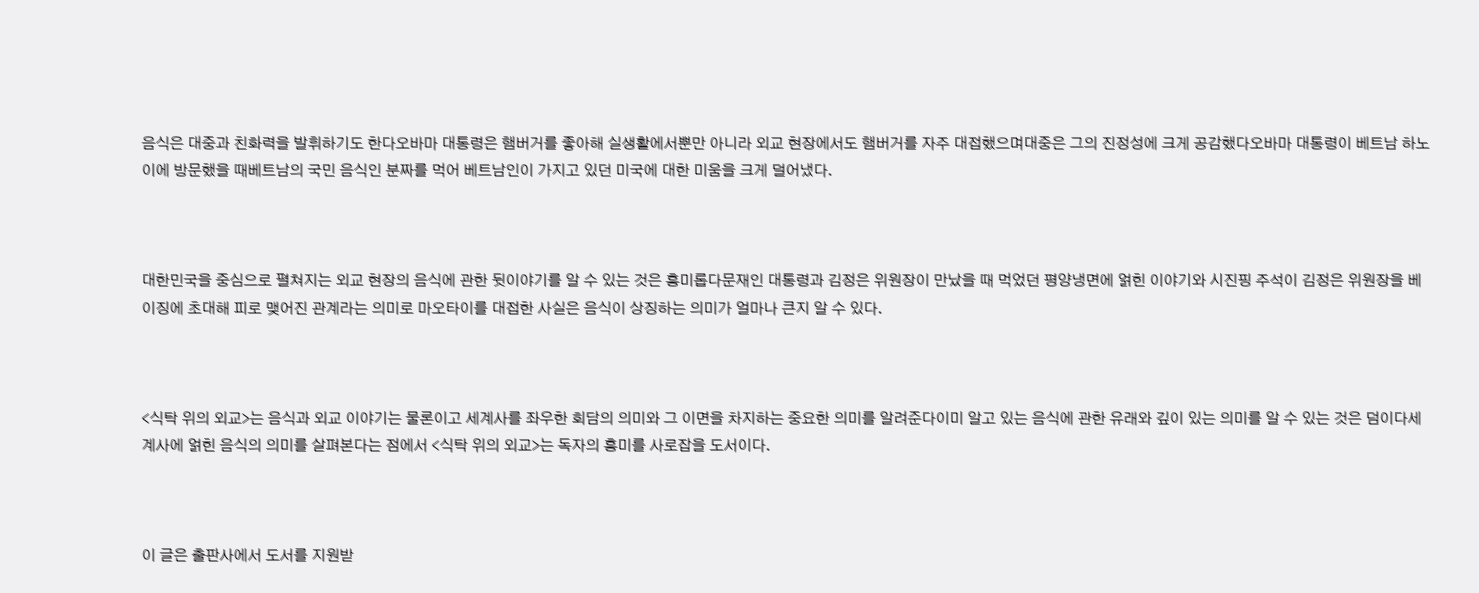음식은 대중과 친화력을 발휘하기도 한다오바마 대통령은 햄버거를 좋아해 실생활에서뿐만 아니라 외교 현장에서도 햄버거를 자주 대접했으며대중은 그의 진정성에 크게 공감했다오바마 대통령이 베트남 하노이에 방문했을 때베트남의 국민 음식인 분짜를 먹어 베트남인이 가지고 있던 미국에 대한 미움을 크게 덜어냈다.



대한민국을 중심으로 펼쳐지는 외교 현장의 음식에 관한 뒷이야기를 알 수 있는 것은 흥미롭다문재인 대통령과 김정은 위원장이 만났을 때 먹었던 평양냉면에 얽힌 이야기와 시진핑 주석이 김정은 위원장을 베이징에 초대해 피로 맺어진 관계라는 의미로 마오타이를 대접한 사실은 음식이 상징하는 의미가 얼마나 큰지 알 수 있다.



<식탁 위의 외교>는 음식과 외교 이야기는 물론이고 세계사를 좌우한 회담의 의미와 그 이면을 차지하는 중요한 의미를 알려준다이미 알고 있는 음식에 관한 유래와 깊이 있는 의미를 알 수 있는 것은 덤이다세계사에 얽힌 음식의 의미를 살펴본다는 점에서 <식탁 위의 외교>는 독자의 흥미를 사로잡을 도서이다.



이 글은 출판사에서 도서를 지원받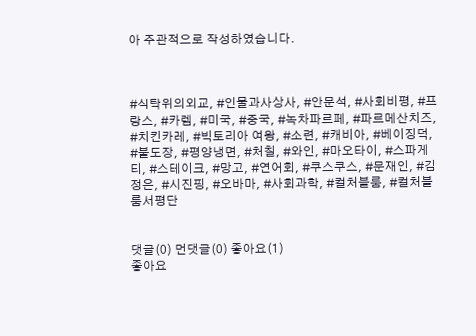아 주관적으로 작성하였습니다.



#식탁위의외교, #인물과사상사, #안문석, #사회비평, #프랑스, #카렘, #미국, #중국, #녹차파르페, #파르메산치즈, #치킨카레, #빅토리아 여왕, #소련, #캐비아, #베이징덕, #불도장, #평양냉면, #처칠, #와인, #마오타이, #스파게티, #스테이크, #망고, #연어회, #쿠스쿠스, #문재인, #김정은, #시진핑, #오바마, #사회과학, #컬처블룸, #컬처블룸서평단


댓글(0) 먼댓글(0) 좋아요(1)
좋아요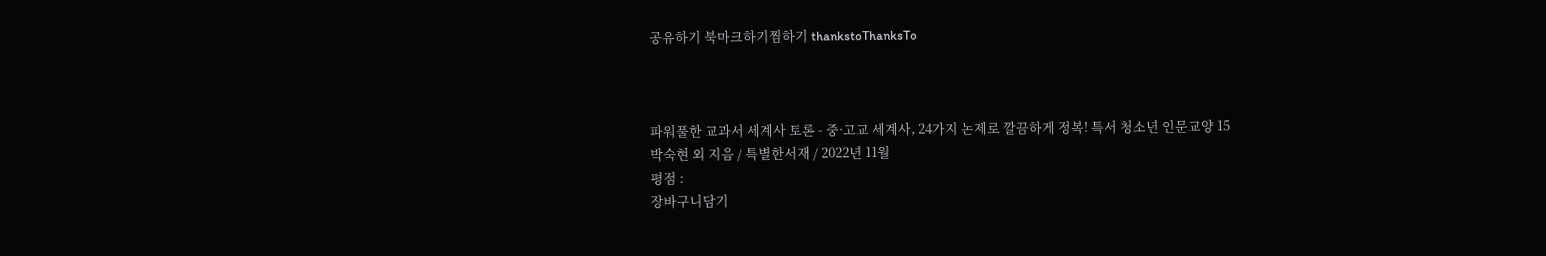공유하기 북마크하기찜하기 thankstoThanksTo



파워풀한 교과서 세계사 토론 - 중·고교 세계사, 24가지 논제로 깔끔하게 정복! 특서 청소년 인문교양 15
박숙현 외 지음 / 특별한서재 / 2022년 11월
평점 :
장바구니담기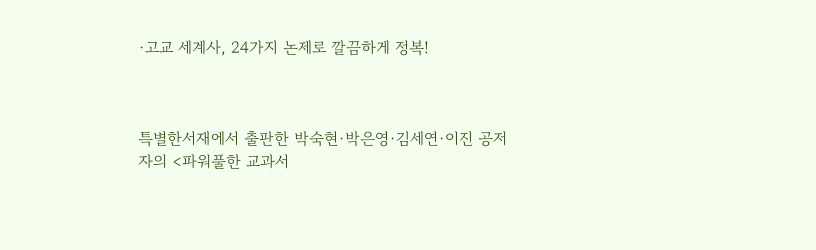·고교 세계사, 24가지 논제로 깔끔하게 정복!



특별한서재에서 출판한 박숙현·박은영·김세연·이진 공저자의 <파워풀한 교과서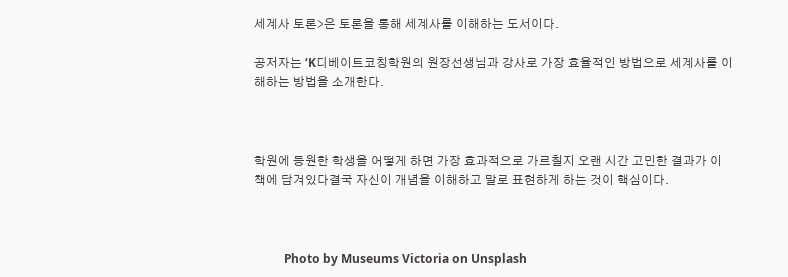세계사 토론>은 토론을 통해 세계사를 이해하는 도서이다.

공저자는 ‘K디베이트코칭학원의 원장선생님과 강사로 가장 효율적인 방법으로 세계사를 이해하는 방법을 소개한다.



학원에 등원한 학생을 어떻게 하면 가장 효과적으로 가르칠지 오랜 시간 고민한 결과가 이 책에 담겨있다결국 자신이 개념을 이해하고 말로 표현하게 하는 것이 핵심이다.



          Photo by Museums Victoria on Unsplash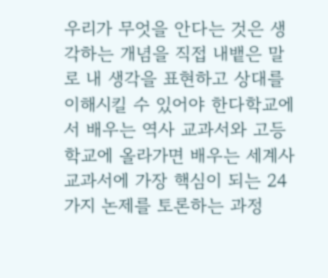우리가 무엇을 안다는 것은 생각하는 개념을 직접 내뱉은 말로 내 생각을 표현하고 상대를 이해시킬 수 있어야 한다학교에서 배우는 역사 교과서와 고등학교에 올라가면 배우는 세계사 교과서에 가장 핵심이 되는 24가지 논제를 토론하는 과정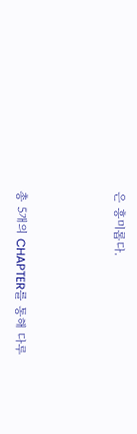은 흥미롭다.



총 5개의 CHAPTER를 통해 다루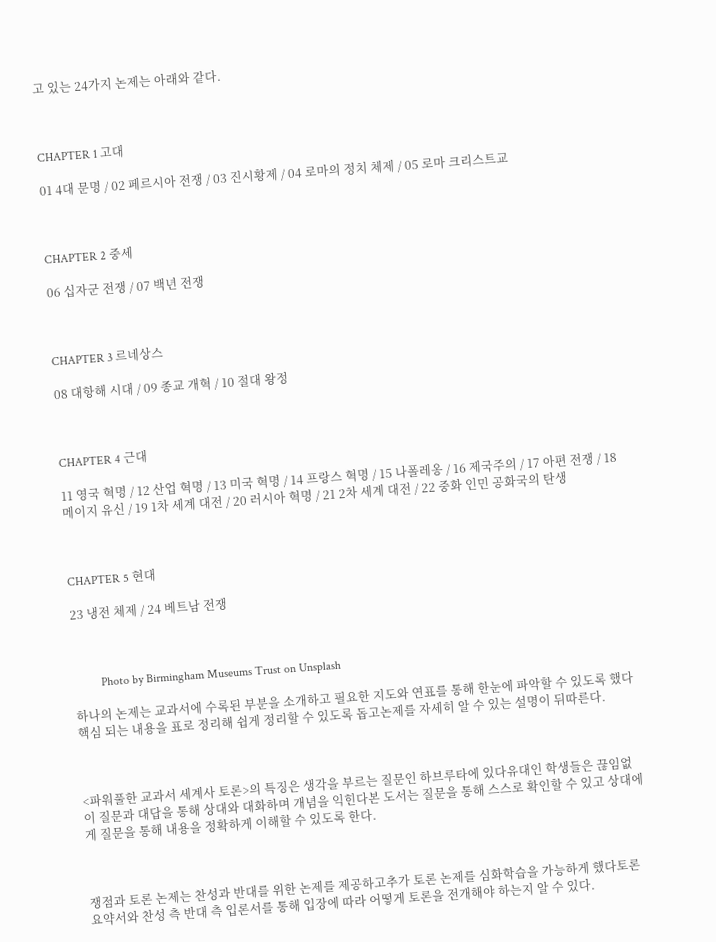고 있는 24가지 논제는 아래와 같다.



CHAPTER 1 고대

01 4대 문명 / 02 페르시아 전쟁 / 03 진시황제 / 04 로마의 정치 체제 / 05 로마 크리스트교



CHAPTER 2 중세

06 십자군 전쟁 / 07 백년 전쟁



CHAPTER 3 르네상스

08 대항해 시대 / 09 종교 개혁 / 10 절대 왕정



CHAPTER 4 근대

11 영국 혁명 / 12 산업 혁명 / 13 미국 혁명 / 14 프랑스 혁명 / 15 나폴레옹 / 16 제국주의 / 17 아편 전쟁 / 18 메이지 유신 / 19 1차 세계 대전 / 20 러시아 혁명 / 21 2차 세계 대전 / 22 중화 인민 공화국의 탄생



CHAPTER 5 현대

23 냉전 체제 / 24 베트남 전쟁



         Photo by Birmingham Museums Trust on Unsplash

하나의 논제는 교과서에 수록된 부분을 소개하고 필요한 지도와 연표를 통해 한눈에 파악할 수 있도록 했다핵심 되는 내용을 표로 정리해 쉽게 정리할 수 있도록 돕고논제를 자세히 알 수 있는 설명이 뒤따른다.



<파워풀한 교과서 세계사 토론>의 특징은 생각을 부르는 질문인 하브루타에 있다유대인 학생들은 끊임없이 질문과 대답을 통해 상대와 대화하며 개념을 익힌다본 도서는 질문을 통해 스스로 확인할 수 있고 상대에게 질문을 통해 내용을 정확하게 이해할 수 있도록 한다.



쟁점과 토론 논제는 찬성과 반대를 위한 논제를 제공하고추가 토론 논제를 심화학습을 가능하게 했다토론 요약서와 찬성 측 반대 측 입론서를 통해 입장에 따라 어떻게 토론을 전개해야 하는지 알 수 있다.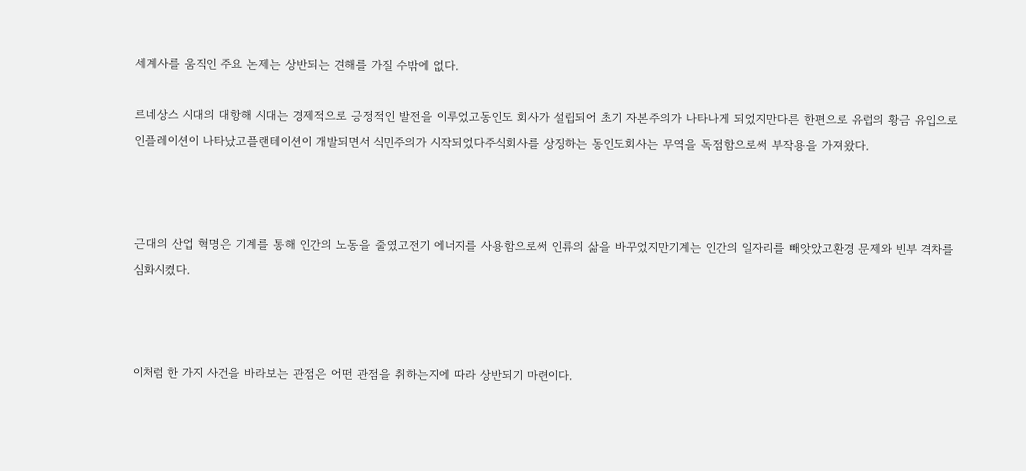세계사를 움직인 주요 논제는 상반되는 견해를 가질 수밖에 없다.

르네상스 시대의 대항해 시대는 경제적으로 긍정적인 발전을 이루었고동인도 회사가 설립되어 초기 자본주의가 나타나게 되었지만다른 한편으로 유럽의 황금 유입으로 인플레이션이 나타났고플랜테이션이 개발되면서 식민주의가 시작되었다주식회사를 상징하는 동인도회사는 무역을 독점함으로써 부작용을 가져왔다.



근대의 산업 혁명은 기계를 통해 인간의 노동을 줄였고전기 에너지를 사용함으로써 인류의 삶을 바꾸었지만기계는 인간의 일자리를 빼앗았고환경 문제와 빈부 격차를 심화시켰다.



이처럼 한 가지 사건을 바라보는 관점은 어떤 관점을 취하는지에 따라 상반되기 마련이다.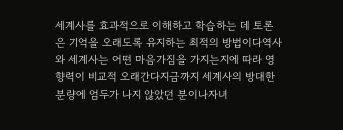세계사를 효과적으로 이해하고 학습하는 데 토론은 기억을 오래도록 유지하는 최적의 방법이다역사와 세계사는 어떤 마음가짐을 가지는지에 따라 영향력이 비교적 오래간다지금까지 세계사의 방대한 분량에 엄두가 나지 않았던 분이나자녀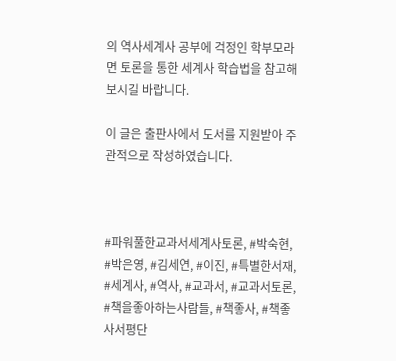의 역사세계사 공부에 걱정인 학부모라면 토론을 통한 세계사 학습법을 참고해 보시길 바랍니다.

이 글은 출판사에서 도서를 지원받아 주관적으로 작성하였습니다.



#파워풀한교과서세계사토론, #박숙현, #박은영, #김세연, #이진, #특별한서재, #세계사, #역사, #교과서, #교과서토론, #책을좋아하는사람들, #책좋사, #책좋사서평단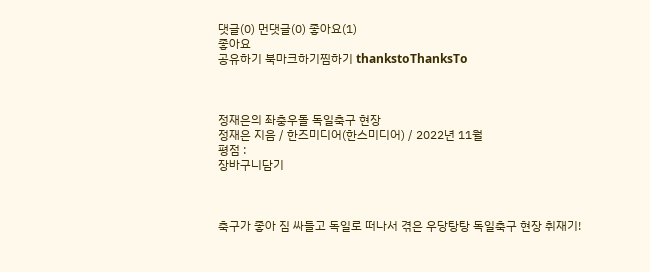댓글(0) 먼댓글(0) 좋아요(1)
좋아요
공유하기 북마크하기찜하기 thankstoThanksTo



정재은의 좌충우돌 독일축구 현장
정재은 지음 / 한즈미디어(한스미디어) / 2022년 11월
평점 :
장바구니담기



축구가 좋아 짐 싸들고 독일로 떠나서 겪은 우당탕탕 독일축구 현장 취재기!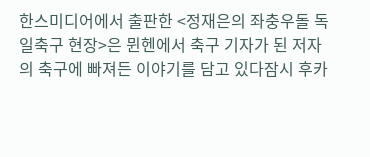한스미디어에서 출판한 <정재은의 좌충우돌 독일축구 현장>은 뮌헨에서 축구 기자가 된 저자의 축구에 빠져든 이야기를 담고 있다잠시 후카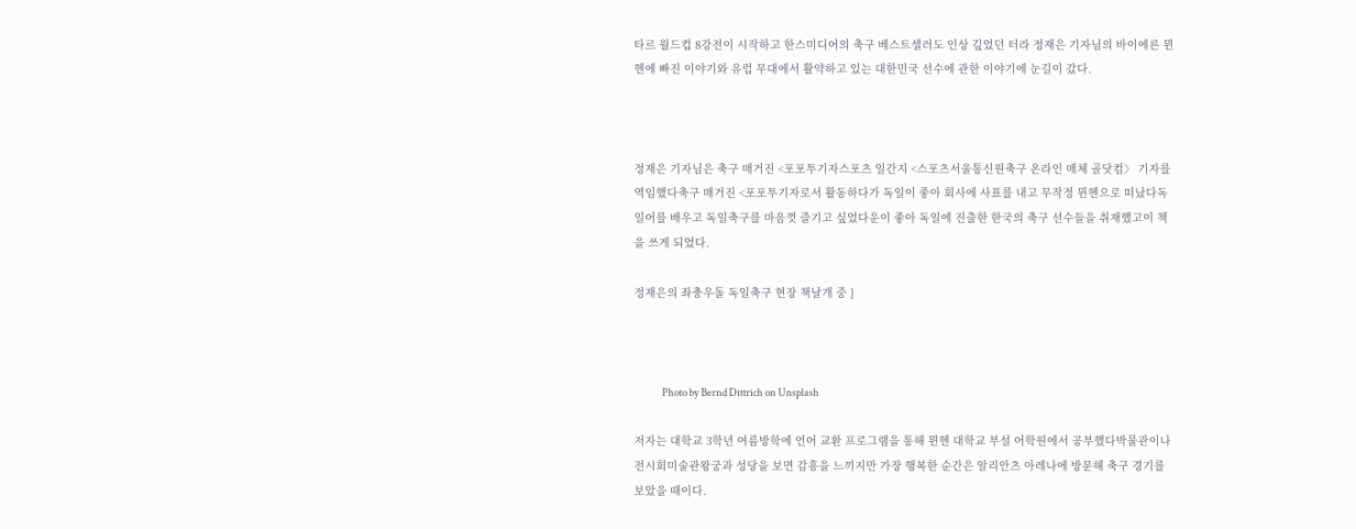타르 월드컵 8강전이 시작하고 한스미디어의 축구 베스트셀러도 인상 깊었던 터라 정재은 기자님의 바이에른 뮌헨에 빠진 이야기와 유럽 무대에서 활약하고 있는 대한민국 선수에 관한 이야기에 눈길이 갔다.



정재은 기자님은 축구 매거진 <포포투기자스포츠 일간지 <스포츠서울통신원축구 온라인 매체 골닷컴〉 기자를 역임했다축구 매거진 <포포투기자로서 활동하다가 독일이 좋아 회사에 사표를 내고 무작정 뮌헨으로 떠났다독일어를 배우고 독일축구를 마음껏 즐기고 싶었다운이 좋아 독일에 진출한 한국의 축구 선수들을 취재했고이 책을 쓰게 되었다.

정재은의 좌충우돌 독일축구 현장 책날개 중 ]



              Photo by Bernd Dittrich on Unsplash

저자는 대학교 3학년 여름방학에 언어 교환 프로그램을 통해 뮌헨 대학교 부설 어학원에서 공부했다박물관이나 전시회미술관왕궁과 성당을 보면 감흥을 느끼지만 가장 행복한 순간은 알리안츠 아레나에 방문해 축구 경기를 보았을 때이다.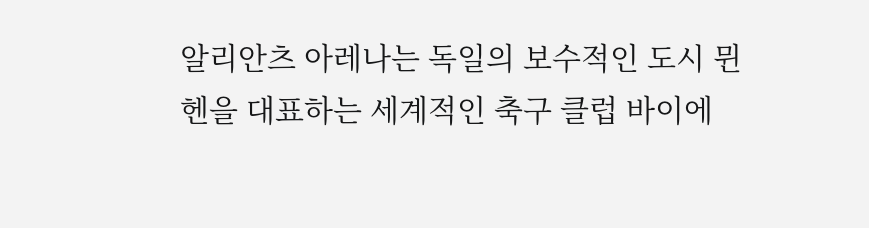알리안츠 아레나는 독일의 보수적인 도시 뮌헨을 대표하는 세계적인 축구 클럽 바이에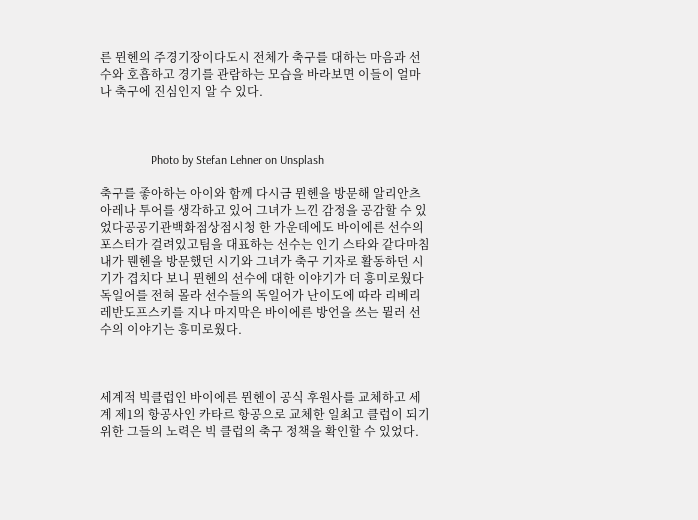른 뮌헨의 주경기장이다도시 전체가 축구를 대하는 마음과 선수와 호흡하고 경기를 관람하는 모습을 바라보면 이들이 얼마나 축구에 진심인지 알 수 있다.



                 Photo by Stefan Lehner on Unsplash

축구를 좋아하는 아이와 함께 다시금 뮌헨을 방문해 알리안츠 아레나 투어를 생각하고 있어 그녀가 느낀 감정을 공감할 수 있었다공공기관백화점상점시청 한 가운데에도 바이에른 선수의 포스터가 걸려있고팀을 대표하는 선수는 인기 스타와 같다마침 내가 뭰헨을 방문했던 시기와 그녀가 축구 기자로 활동하던 시기가 겹치다 보니 뮌헨의 선수에 대한 이야기가 더 흥미로웠다독일어를 전혀 몰라 선수들의 독일어가 난이도에 따라 리베리레반도프스키를 지나 마지막은 바이에른 방언을 쓰는 뮐러 선수의 이야기는 흥미로웠다.



세계적 빅클럽인 바이에른 뮌헨이 공식 후원사를 교체하고 세계 제1의 항공사인 카타르 항공으로 교체한 일최고 클럽이 되기 위한 그들의 노력은 빅 클럽의 축구 정책을 확인할 수 있었다.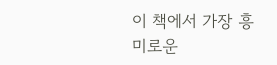이 책에서 가장 흥미로운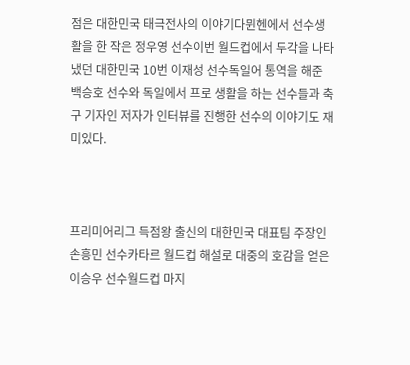점은 대한민국 태극전사의 이야기다뮌헨에서 선수생활을 한 작은 정우영 선수이번 월드컵에서 두각을 나타냈던 대한민국 10번 이재성 선수독일어 통역을 해준 백승호 선수와 독일에서 프로 생활을 하는 선수들과 축구 기자인 저자가 인터뷰를 진행한 선수의 이야기도 재미있다.



프리미어리그 득점왕 출신의 대한민국 대표팀 주장인 손흥민 선수카타르 월드컵 해설로 대중의 호감을 얻은 이승우 선수월드컵 마지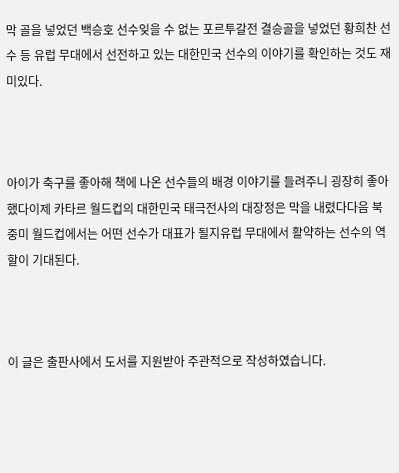막 골을 넣었던 백승호 선수잊을 수 없는 포르투갈전 결승골을 넣었던 황희찬 선수 등 유럽 무대에서 선전하고 있는 대한민국 선수의 이야기를 확인하는 것도 재미있다.



아이가 축구를 좋아해 책에 나온 선수들의 배경 이야기를 들려주니 굉장히 좋아했다이제 카타르 월드컵의 대한민국 태극전사의 대장정은 막을 내렸다다음 북중미 월드컵에서는 어떤 선수가 대표가 될지유럽 무대에서 활약하는 선수의 역할이 기대된다.



이 글은 출판사에서 도서를 지원받아 주관적으로 작성하였습니다.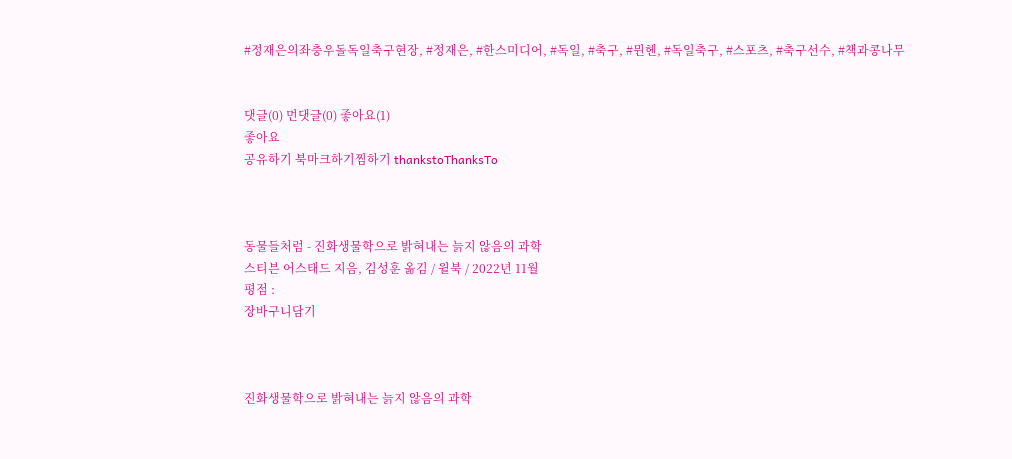#정재은의좌충우돌독일축구현장, #정재은, #한스미디어, #독일, #축구, #뮌헨, #독일축구, #스포츠, #축구선수, #책과콩나무


댓글(0) 먼댓글(0) 좋아요(1)
좋아요
공유하기 북마크하기찜하기 thankstoThanksTo



동물들처럼 - 진화생물학으로 밝혀내는 늙지 않음의 과학
스티븐 어스태드 지음, 김성훈 옮김 / 윌북 / 2022년 11월
평점 :
장바구니담기



진화생물학으로 밝혀내는 늙지 않음의 과학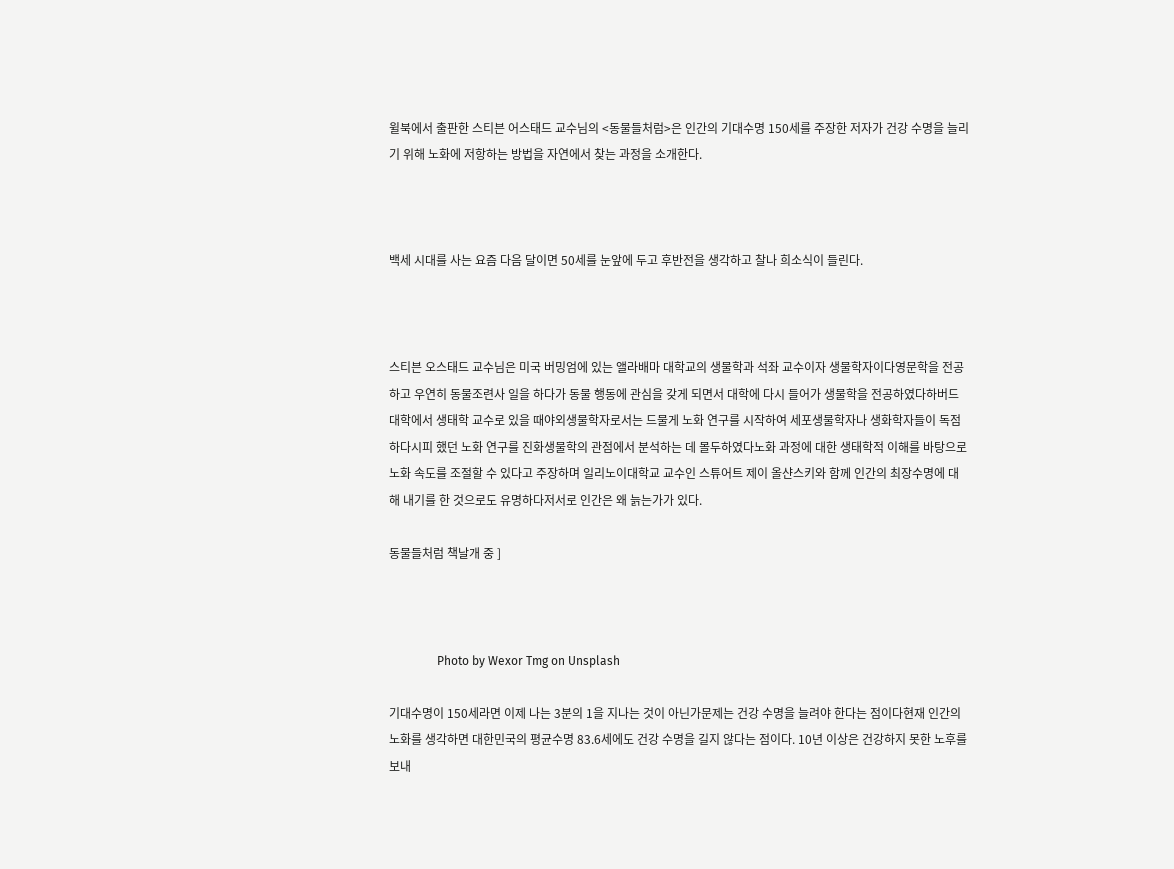윌북에서 출판한 스티븐 어스태드 교수님의 <동물들처럼>은 인간의 기대수명 150세를 주장한 저자가 건강 수명을 늘리기 위해 노화에 저항하는 방법을 자연에서 찾는 과정을 소개한다.



백세 시대를 사는 요즘 다음 달이면 50세를 눈앞에 두고 후반전을 생각하고 찰나 희소식이 들린다.



스티븐 오스태드 교수님은 미국 버밍엄에 있는 앨라배마 대학교의 생물학과 석좌 교수이자 생물학자이다영문학을 전공하고 우연히 동물조련사 일을 하다가 동물 행동에 관심을 갖게 되면서 대학에 다시 들어가 생물학을 전공하였다하버드 대학에서 생태학 교수로 있을 때야외생물학자로서는 드물게 노화 연구를 시작하여 세포생물학자나 생화학자들이 독점하다시피 했던 노화 연구를 진화생물학의 관점에서 분석하는 데 몰두하였다노화 과정에 대한 생태학적 이해를 바탕으로 노화 속도를 조절할 수 있다고 주장하며 일리노이대학교 교수인 스튜어트 제이 올샨스키와 함께 인간의 최장수명에 대해 내기를 한 것으로도 유명하다저서로 인간은 왜 늙는가가 있다.

동물들처럼 책날개 중 ]



                Photo by Wexor Tmg on Unsplash

기대수명이 150세라면 이제 나는 3분의 1을 지나는 것이 아닌가문제는 건강 수명을 늘려야 한다는 점이다현재 인간의 노화를 생각하면 대한민국의 평균수명 83.6세에도 건강 수명을 길지 않다는 점이다. 10년 이상은 건강하지 못한 노후를 보내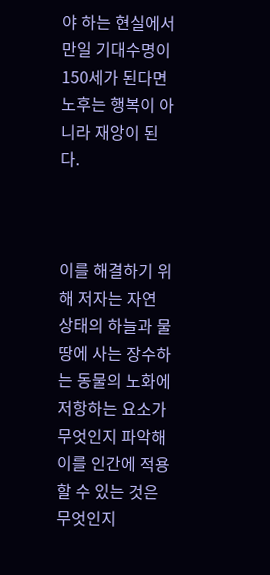야 하는 현실에서 만일 기대수명이 150세가 된다면 노후는 행복이 아니라 재앙이 된다.



이를 해결하기 위해 저자는 자연 상태의 하늘과 물땅에 사는 장수하는 동물의 노화에 저항하는 요소가 무엇인지 파악해 이를 인간에 적용할 수 있는 것은 무엇인지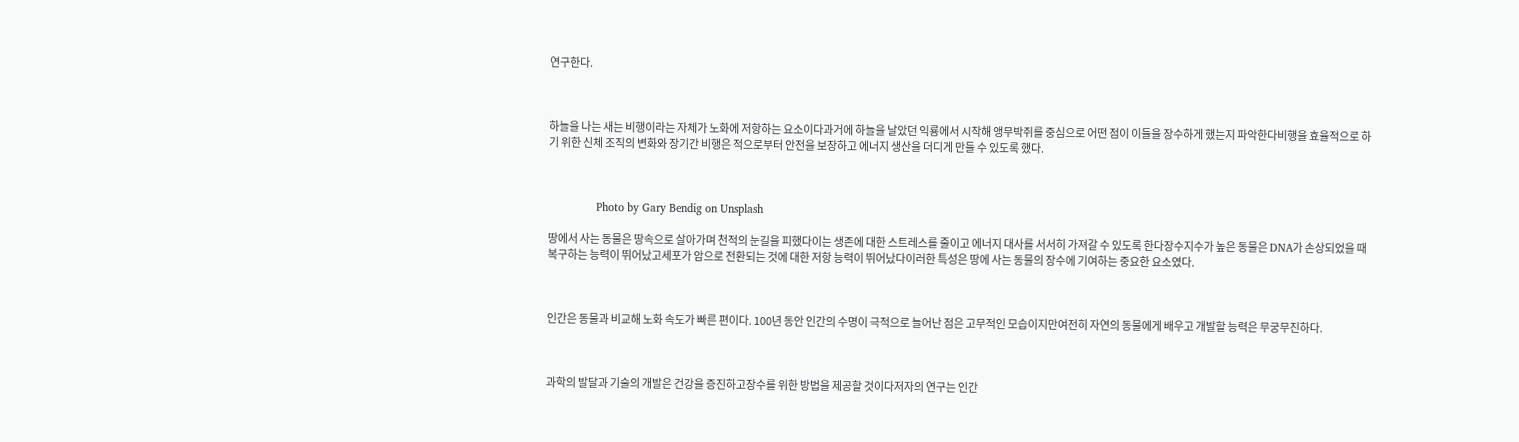연구한다.



하늘을 나는 새는 비행이라는 자체가 노화에 저항하는 요소이다과거에 하늘을 날았던 익룡에서 시작해 앵무박쥐를 중심으로 어떤 점이 이들을 장수하게 했는지 파악한다비행을 효율적으로 하기 위한 신체 조직의 변화와 장기간 비행은 적으로부터 안전을 보장하고 에너지 생산을 더디게 만들 수 있도록 했다.



                Photo by Gary Bendig on Unsplash

땅에서 사는 동물은 땅속으로 살아가며 천적의 눈길을 피했다이는 생존에 대한 스트레스를 줄이고 에너지 대사를 서서히 가져갈 수 있도록 한다장수지수가 높은 동물은 DNA가 손상되었을 때 복구하는 능력이 뛰어났고세포가 암으로 전환되는 것에 대한 저항 능력이 뛰어났다이러한 특성은 땅에 사는 동물의 장수에 기여하는 중요한 요소였다.



인간은 동물과 비교해 노화 속도가 빠른 편이다. 100년 동안 인간의 수명이 극적으로 늘어난 점은 고무적인 모습이지만여전히 자연의 동물에게 배우고 개발할 능력은 무궁무진하다.



과학의 발달과 기술의 개발은 건강을 증진하고장수를 위한 방법을 제공할 것이다저자의 연구는 인간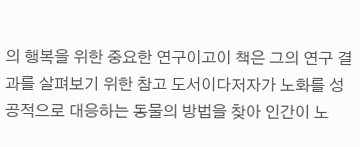의 행복을 위한 중요한 연구이고이 책은 그의 연구 결과를 살펴보기 위한 참고 도서이다저자가 노화를 성공적으로 대응하는 동물의 방법을 찾아 인간이 노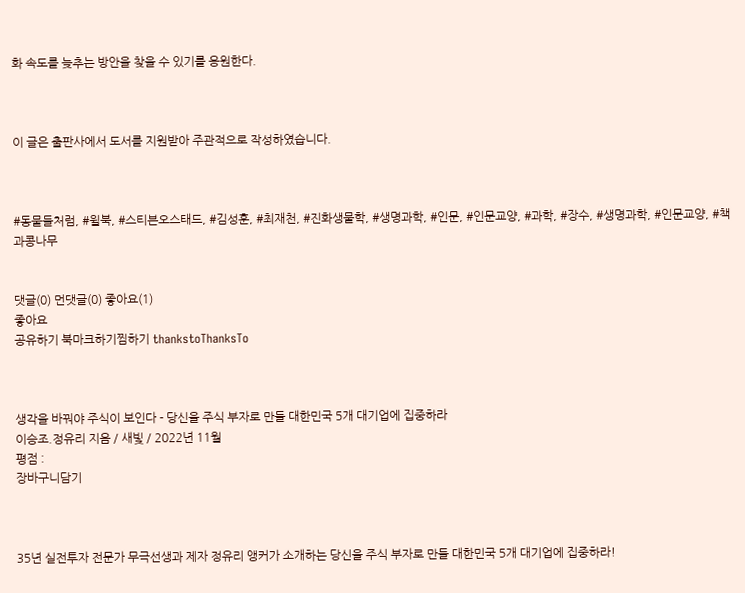화 속도를 늦추는 방안을 찾을 수 있기를 응원한다.



이 글은 출판사에서 도서를 지원받아 주관적으로 작성하였습니다.



#동물들처럼, #윌북, #스티븐오스태드, #김성훈, #최재천, #진화생물학, #생명과학, #인문, #인문교양, #과학, #장수, #생명과학, #인문교양, #책과콩나무


댓글(0) 먼댓글(0) 좋아요(1)
좋아요
공유하기 북마크하기찜하기 thankstoThanksTo



생각을 바꿔야 주식이 보인다 - 당신을 주식 부자로 만들 대한민국 5개 대기업에 집중하라
이승조.정유리 지음 / 새빛 / 2022년 11월
평점 :
장바구니담기



35년 실전투자 전문가 무극선생과 제자 정유리 앵커가 소개하는 당신을 주식 부자로 만들 대한민국 5개 대기업에 집중하라!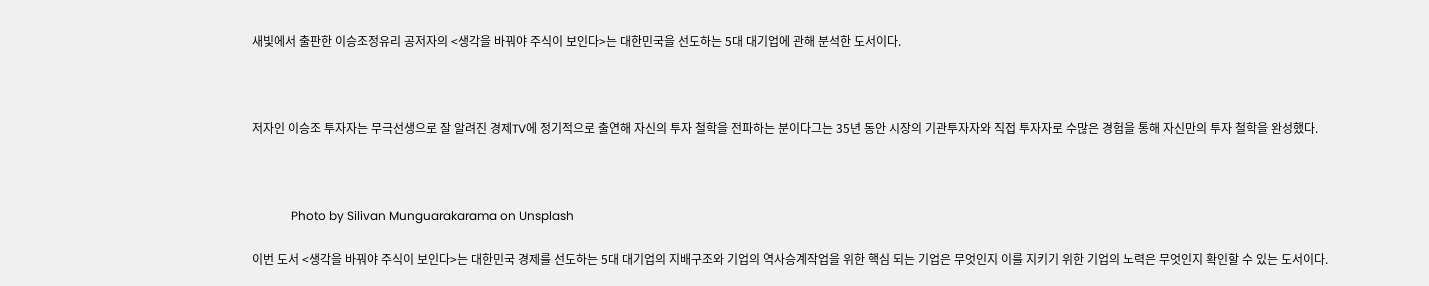새빛에서 출판한 이승조정유리 공저자의 <생각을 바꿔야 주식이 보인다>는 대한민국을 선도하는 5대 대기업에 관해 분석한 도서이다.



저자인 이승조 투자자는 무극선생으로 잘 알려진 경제TV에 정기적으로 출연해 자신의 투자 철학을 전파하는 분이다그는 35년 동안 시장의 기관투자자와 직접 투자자로 수많은 경험을 통해 자신만의 투자 철학을 완성했다.



             Photo by Silivan Munguarakarama on Unsplash

이번 도서 <생각을 바꿔야 주식이 보인다>는 대한민국 경제를 선도하는 5대 대기업의 지배구조와 기업의 역사승계작업을 위한 핵심 되는 기업은 무엇인지 이를 지키기 위한 기업의 노력은 무엇인지 확인할 수 있는 도서이다.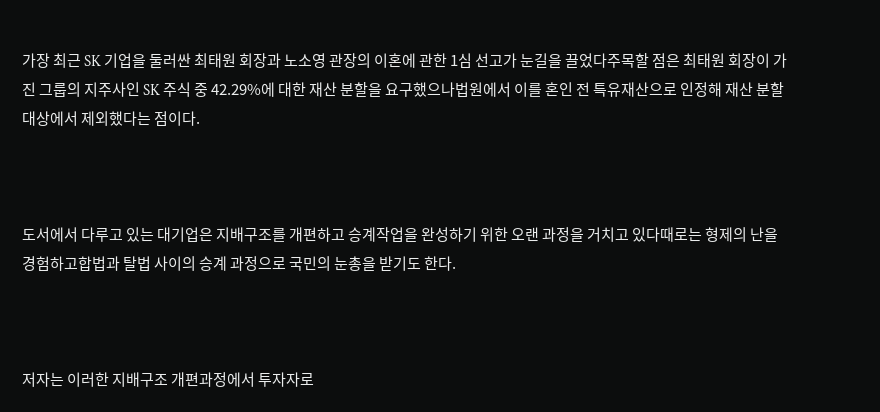가장 최근 SK 기업을 둘러싼 최태원 회장과 노소영 관장의 이혼에 관한 1심 선고가 눈길을 끌었다주목할 점은 최태원 회장이 가진 그룹의 지주사인 SK 주식 중 42.29%에 대한 재산 분할을 요구했으나법원에서 이를 혼인 전 특유재산으로 인정해 재산 분할 대상에서 제외했다는 점이다.



도서에서 다루고 있는 대기업은 지배구조를 개편하고 승계작업을 완성하기 위한 오랜 과정을 거치고 있다때로는 형제의 난을 경험하고합법과 탈법 사이의 승계 과정으로 국민의 눈총을 받기도 한다.



저자는 이러한 지배구조 개편과정에서 투자자로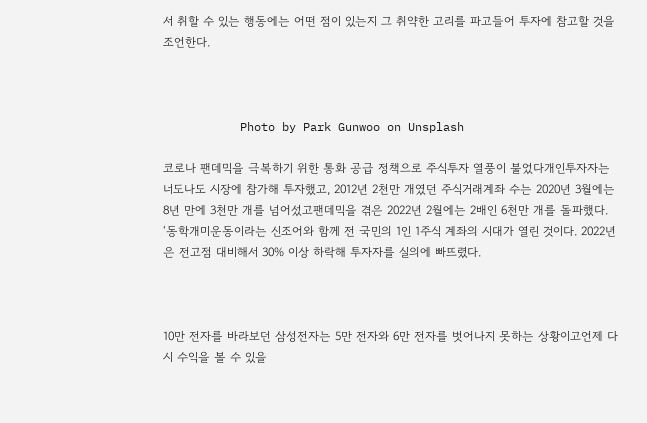서 취할 수 있는 행동에는 어떤 점이 있는지 그 취약한 고리를 파고들어 투자에 참고할 것을 조언한다.



           Photo by Park Gunwoo on Unsplash

코로나 팬데믹을 극복하기 위한 통화 공급 정책으로 주식투자 열풍이 불었다개인투자자는 너도나도 시장에 참가해 투자했고, 2012년 2천만 개였던 주식거래계좌 수는 2020년 3월에는 8년 만에 3천만 개를 넘어섰고팬데믹을 겪은 2022년 2월에는 2배인 6천만 개를 돌파했다. ‘동학개미운동이라는 신조어와 함께 전 국민의 1인 1주식 계좌의 시대가 열린 것이다. 2022년은 전고점 대비해서 30% 이상 하락해 투자자를 실의에 빠뜨렸다.



10만 전자를 바라보던 삼성전자는 5만 전자와 6만 전자를 벗어나지 못하는 상황이고언제 다시 수익을 볼 수 있을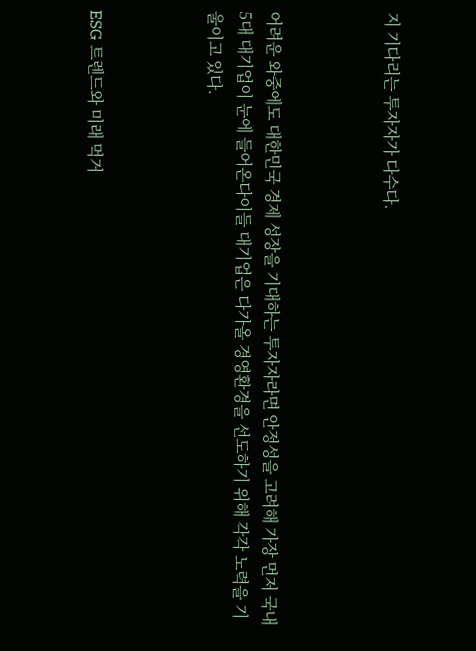지 기다리는 투자자가 다수다.



어려운 와중에도 대한민국 경제 성장을 기대하는 투자자라면 안정성을 고려해 가장 먼저 국내 5대 대기업이 눈에 들어온다이들 대기업은 다가올 경영환경을 선도하기 위해 각각 노력을 기울이고 있다.



ESG 트렌드와 미래 먹거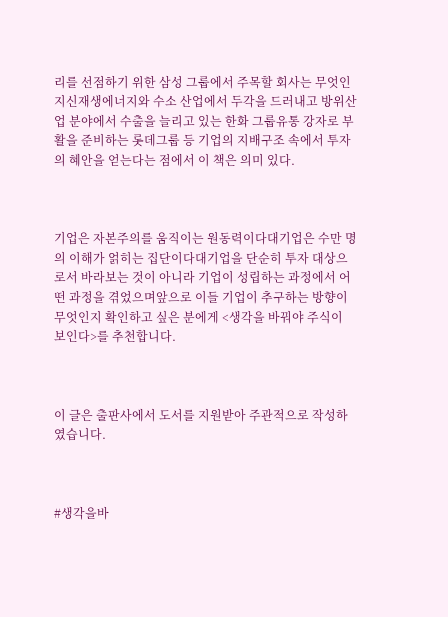리를 선점하기 위한 삼성 그룹에서 주목할 회사는 무엇인지신재생에너지와 수소 산업에서 두각을 드러내고 방위산업 분야에서 수출을 늘리고 있는 한화 그룹유통 강자로 부활을 준비하는 롯데그룹 등 기업의 지배구조 속에서 투자의 혜안을 얻는다는 점에서 이 책은 의미 있다.



기업은 자본주의를 움직이는 원동력이다대기업은 수만 명의 이해가 얽히는 집단이다대기업을 단순히 투자 대상으로서 바라보는 것이 아니라 기업이 성립하는 과정에서 어떤 과정을 겪었으며앞으로 이들 기업이 추구하는 방향이 무엇인지 확인하고 싶은 분에게 <생각을 바꿔야 주식이 보인다>를 추천합니다.



이 글은 출판사에서 도서를 지원받아 주관적으로 작성하였습니다.



#생각을바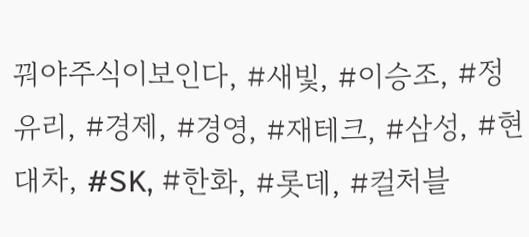꿔야주식이보인다, #새빛, #이승조, #정유리, #경제, #경영, #재테크, #삼성, #현대차, #SK, #한화, #롯데, #컬처블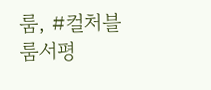룸, #컬처블룸서평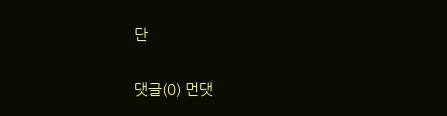단


댓글(0) 먼댓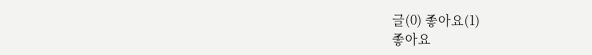글(0) 좋아요(1)
좋아요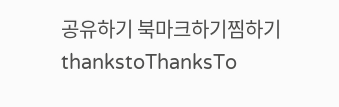공유하기 북마크하기찜하기 thankstoThanksTo